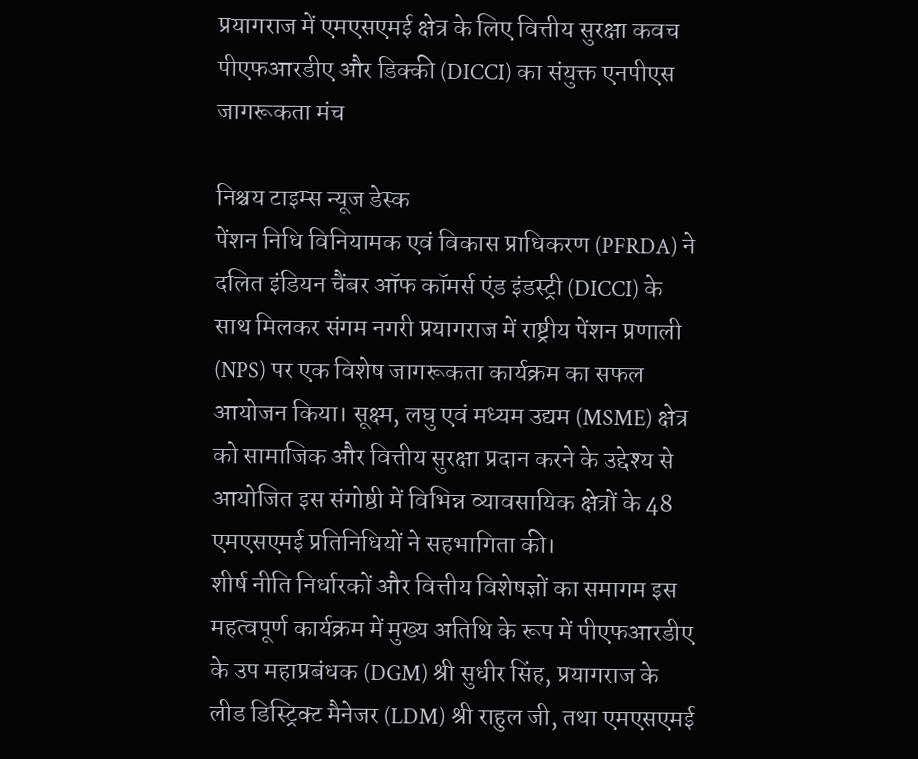प्रयागराज में एमएसएमई क्षेत्र के लिए वित्तीय सुरक्षा कवच
पीएफआरडीए और डिक्की (DICCI) का संयुक्त एनपीएस जागरूकता मंच

निश्चय टाइम्स न्यूज डेस्क
पेंशन निधि विनियामक एवं विकास प्राधिकरण (PFRDA) ने दलित इंडियन चैंबर ऑफ कॉमर्स एंड इंडस्ट्री (DICCI) के साथ मिलकर संगम नगरी प्रयागराज में राष्ट्रीय पेंशन प्रणाली (NPS) पर एक विशेष जागरूकता कार्यक्रम का सफल आयोजन किया। सूक्ष्म, लघु एवं मध्यम उद्यम (MSME) क्षेत्र को सामाजिक और वित्तीय सुरक्षा प्रदान करने के उद्देश्य से आयोजित इस संगोष्ठी में विभिन्न व्यावसायिक क्षेत्रों के 48 एमएसएमई प्रतिनिधियों ने सहभागिता की।
शीर्ष नीति निर्धारकों और वित्तीय विशेषज्ञों का समागम इस महत्वपूर्ण कार्यक्रम में मुख्य अतिथि के रूप में पीएफआरडीए के उप महाप्रबंधक (DGM) श्री सुधीर सिंह, प्रयागराज के लीड डिस्ट्रिक्ट मैनेजर (LDM) श्री राहुल जी, तथा एमएसएमई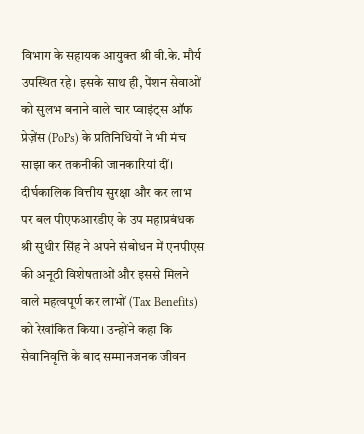विभाग के सहायक आयुक्त श्री वी.के. मौर्य उपस्थित रहे। इसके साथ ही, पेंशन सेवाओं को सुलभ बनाने वाले चार प्वाइंट्स ऑफ प्रेज़ेंस (PoPs) के प्रतिनिधियों ने भी मंच साझा कर तकनीकी जानकारियां दीं।
दीर्घकालिक वित्तीय सुरक्षा और कर लाभ पर बल पीएफआरडीए के उप महाप्रबंधक श्री सुधीर सिंह ने अपने संबोधन में एनपीएस की अनूठी विशेषताओं और इससे मिलने वाले महत्वपूर्ण कर लाभों (Tax Benefits) को रेखांकित किया। उन्होंने कहा कि सेवानिवृत्ति के बाद सम्मानजनक जीवन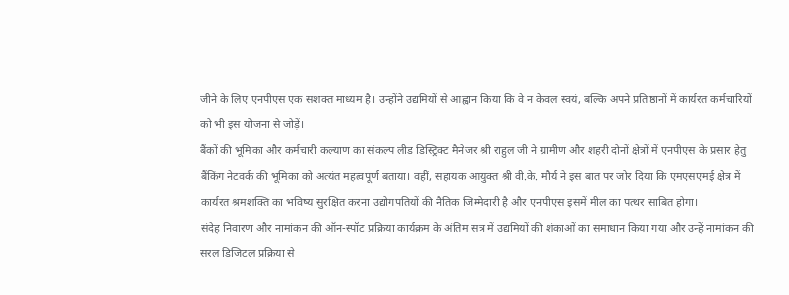जीने के लिए एनपीएस एक सशक्त माध्यम है। उन्होंने उद्यमियों से आह्वान किया कि वे न केवल स्वयं, बल्कि अपने प्रतिष्ठानों में कार्यरत कर्मचारियों को भी इस योजना से जोड़ें।
बैंकों की भूमिका और कर्मचारी कल्याण का संकल्प लीड डिस्ट्रिक्ट मैनेजर श्री राहुल जी ने ग्रामीण और शहरी दोनों क्षेत्रों में एनपीएस के प्रसार हेतु बैंकिंग नेटवर्क की भूमिका को अत्यंत महत्वपूर्ण बताया। वहीं, सहायक आयुक्त श्री वी.के. मौर्य ने इस बात पर जोर दिया कि एमएसएमई क्षेत्र में कार्यरत श्रमशक्ति का भविष्य सुरक्षित करना उद्योगपतियों की नैतिक जिम्मेदारी है और एनपीएस इसमें मील का पत्थर साबित होगा।
संदेह निवारण और नामांकन की ऑन-स्पॉट प्रक्रिया कार्यक्रम के अंतिम सत्र में उद्यमियों की शंकाओं का समाधान किया गया और उन्हें नामांकन की सरल डिजिटल प्रक्रिया से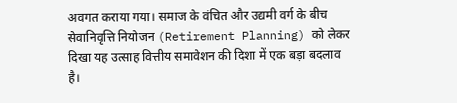अवगत कराया गया। समाज के वंचित और उद्यमी वर्ग के बीच सेवानिवृत्ति नियोजन (Retirement Planning) को लेकर दिखा यह उत्साह वित्तीय समावेशन की दिशा में एक बड़ा बदलाव है।